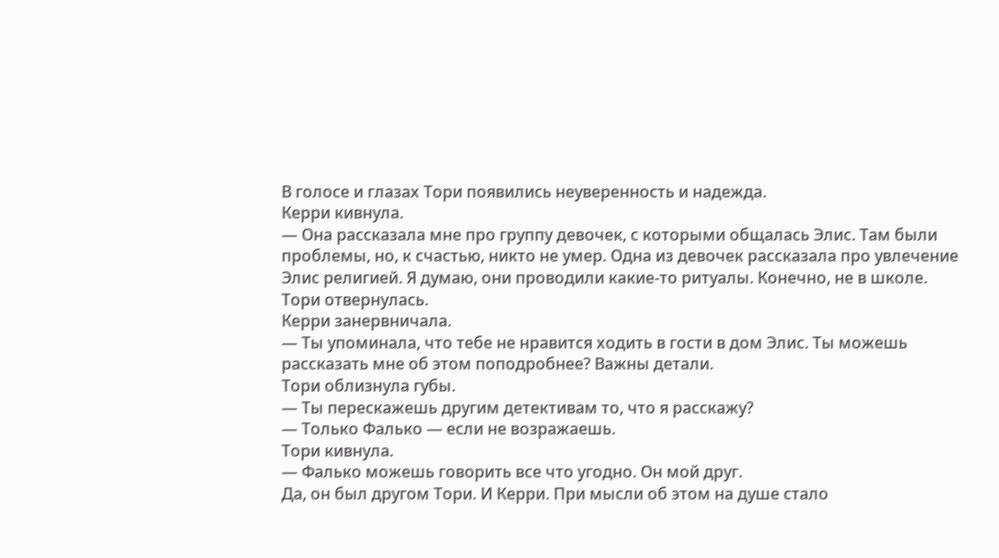В голосе и глазах Тори появились неуверенность и надежда.
Керри кивнула.
— Она рассказала мне про группу девочек, с которыми общалась Элис. Там были проблемы, но, к счастью, никто не умер. Одна из девочек рассказала про увлечение Элис религией. Я думаю, они проводили какие-то ритуалы. Конечно, не в школе.
Тори отвернулась.
Керри занервничала.
— Ты упоминала, что тебе не нравится ходить в гости в дом Элис. Ты можешь рассказать мне об этом поподробнее? Важны детали.
Тори облизнула губы.
— Ты перескажешь другим детективам то, что я расскажу?
— Только Фалько — если не возражаешь.
Тори кивнула.
— Фалько можешь говорить все что угодно. Он мой друг.
Да, он был другом Тори. И Керри. При мысли об этом на душе стало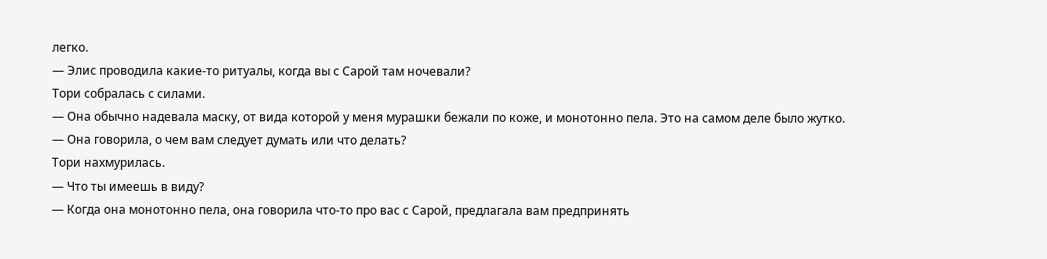легко.
— Элис проводила какие-то ритуалы, когда вы с Сарой там ночевали?
Тори собралась с силами.
— Она обычно надевала маску, от вида которой у меня мурашки бежали по коже, и монотонно пела. Это на самом деле было жутко.
— Она говорила, о чем вам следует думать или что делать?
Тори нахмурилась.
— Что ты имеешь в виду?
— Когда она монотонно пела, она говорила что-то про вас с Сарой, предлагала вам предпринять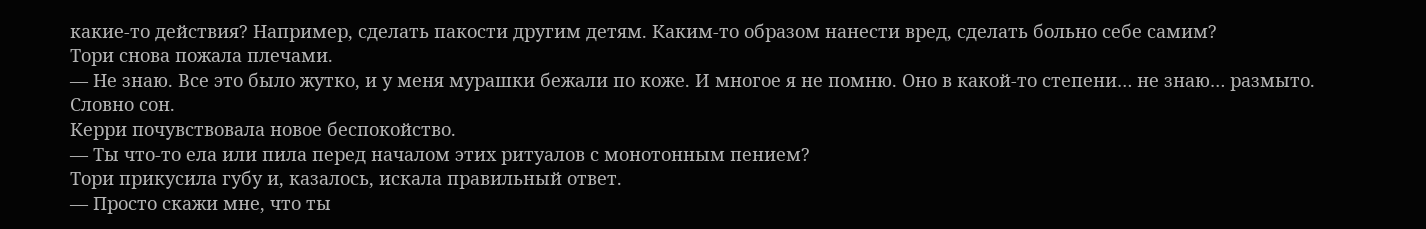какие-то действия? Например, сделать пакости другим детям. Каким-то образом нанести вред, сделать больно себе самим?
Тори снова пожала плечами.
— Не знаю. Все это было жутко, и у меня мурашки бежали по коже. И многое я не помню. Оно в какой-то степени… не знаю… размыто. Словно сон.
Керри почувствовала новое беспокойство.
— Ты что-то ела или пила перед началом этих ритуалов с монотонным пением?
Тори прикусила губу и, казалось, искала правильный ответ.
— Просто скажи мне, что ты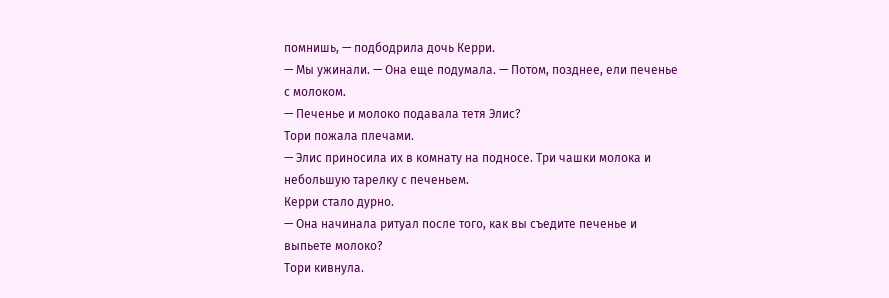помнишь, — подбодрила дочь Керри.
— Мы ужинали. — Она еще подумала. — Потом, позднее, ели печенье с молоком.
— Печенье и молоко подавала тетя Элис?
Тори пожала плечами.
— Элис приносила их в комнату на подносе. Три чашки молока и небольшую тарелку с печеньем.
Керри стало дурно.
— Она начинала ритуал после того, как вы съедите печенье и выпьете молоко?
Тори кивнула.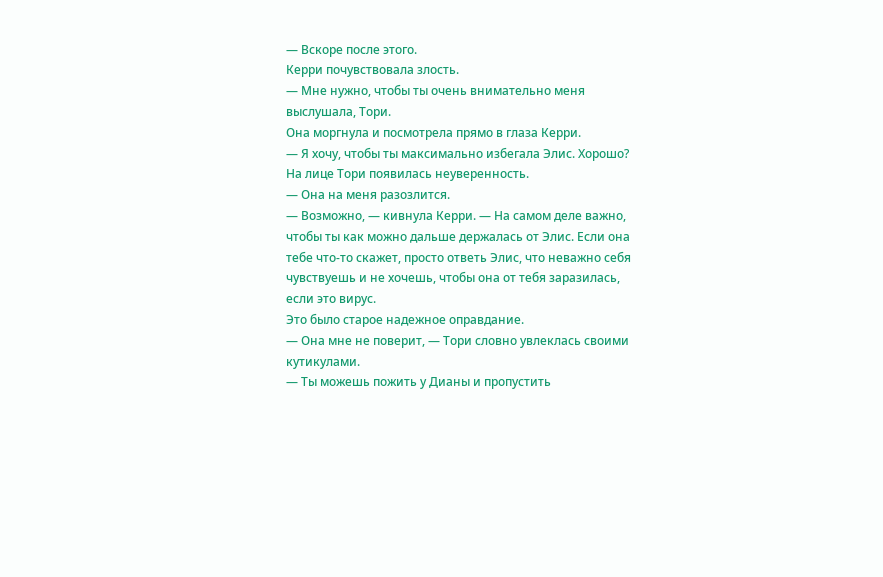— Вскоре после этого.
Керри почувствовала злость.
— Мне нужно, чтобы ты очень внимательно меня выслушала, Тори.
Она моргнула и посмотрела прямо в глаза Керри.
— Я хочу, чтобы ты максимально избегала Элис. Хорошо?
На лице Тори появилась неуверенность.
— Она на меня разозлится.
— Возможно, — кивнула Керри. — На самом деле важно, чтобы ты как можно дальше держалась от Элис. Если она тебе что-то скажет, просто ответь Элис, что неважно себя чувствуешь и не хочешь, чтобы она от тебя заразилась, если это вирус.
Это было старое надежное оправдание.
— Она мне не поверит, — Тори словно увлеклась своими кутикулами.
— Ты можешь пожить у Дианы и пропустить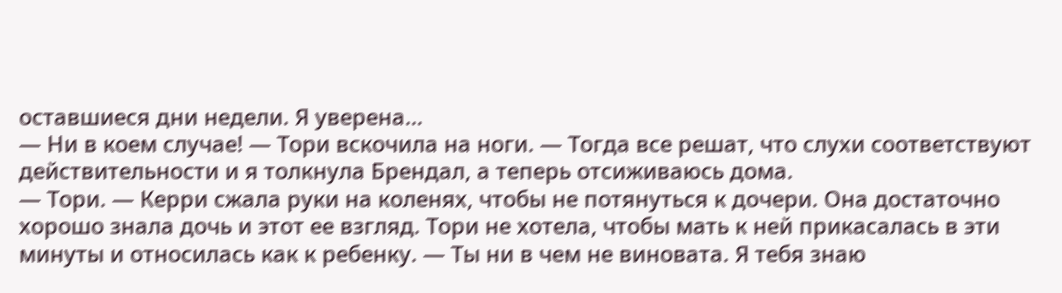оставшиеся дни недели. Я уверена…
— Ни в коем случае! — Тори вскочила на ноги. — Тогда все решат, что слухи соответствуют действительности и я толкнула Брендал, а теперь отсиживаюсь дома.
— Тори. — Керри сжала руки на коленях, чтобы не потянуться к дочери. Она достаточно хорошо знала дочь и этот ее взгляд. Тори не хотела, чтобы мать к ней прикасалась в эти минуты и относилась как к ребенку. — Ты ни в чем не виновата. Я тебя знаю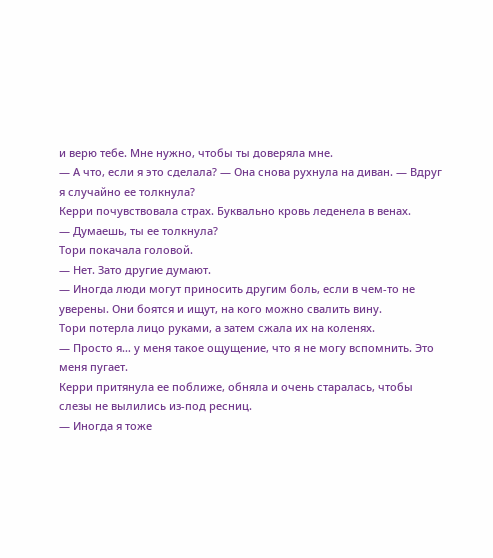и верю тебе. Мне нужно, чтобы ты доверяла мне.
— А что, если я это сделала? — Она снова рухнула на диван. — Вдруг я случайно ее толкнула?
Керри почувствовала страх. Буквально кровь леденела в венах.
— Думаешь, ты ее толкнула?
Тори покачала головой.
— Нет. Зато другие думают.
— Иногда люди могут приносить другим боль, если в чем-то не уверены. Они боятся и ищут, на кого можно свалить вину.
Тори потерла лицо руками, а затем сжала их на коленях.
— Просто я… у меня такое ощущение, что я не могу вспомнить. Это меня пугает.
Керри притянула ее поближе, обняла и очень старалась, чтобы слезы не вылились из-под ресниц.
— Иногда я тоже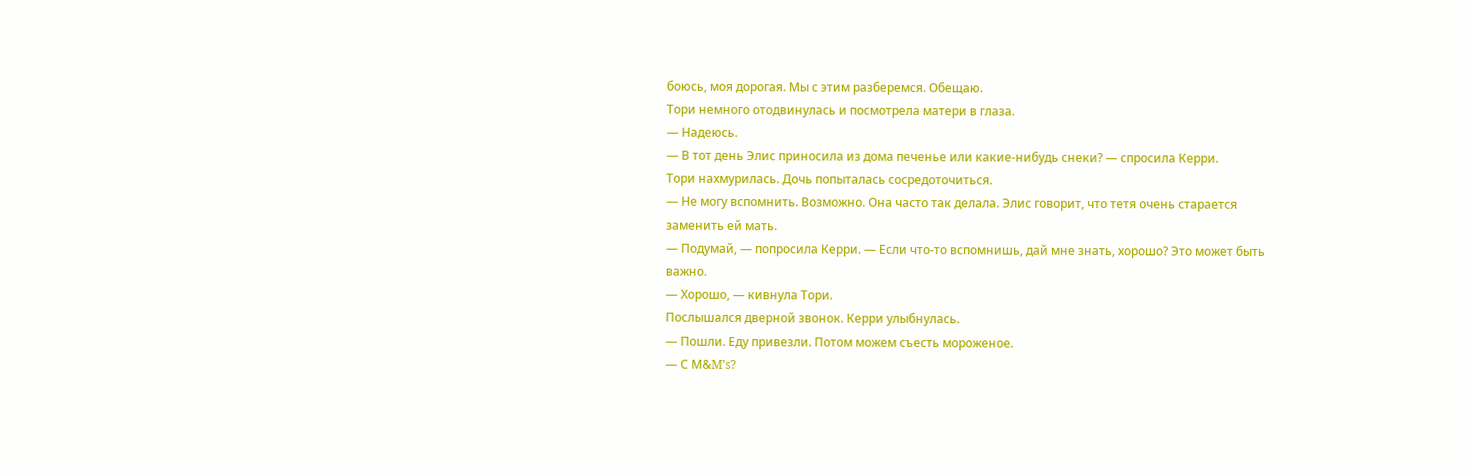боюсь, моя дорогая. Мы с этим разберемся. Обещаю.
Тори немного отодвинулась и посмотрела матери в глаза.
— Надеюсь.
— В тот день Элис приносила из дома печенье или какие-нибудь снеки? — спросила Керри.
Тори нахмурилась. Дочь попыталась сосредоточиться.
— Не могу вспомнить. Возможно. Она часто так делала. Элис говорит, что тетя очень старается заменить ей мать.
— Подумай, — попросила Керри. — Если что-то вспомнишь, дай мне знать, хорошо? Это может быть важно.
— Хорошо, — кивнула Тори.
Послышался дверной звонок. Керри улыбнулась.
— Пошли. Еду привезли. Потом можем съесть мороженое.
— С М&M’s?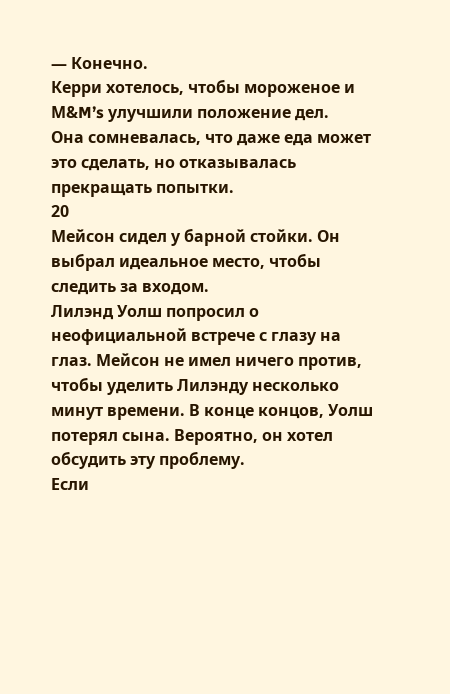— Конечно.
Керри хотелось, чтобы мороженое и М&M’s улучшили положение дел.
Она сомневалась, что даже еда может это сделать, но отказывалась прекращать попытки.
20
Мейсон сидел у барной стойки. Он выбрал идеальное место, чтобы следить за входом.
Лилэнд Уолш попросил о неофициальной встрече с глазу на глаз. Мейсон не имел ничего против, чтобы уделить Лилэнду несколько минут времени. В конце концов, Уолш потерял сына. Вероятно, он хотел обсудить эту проблему.
Если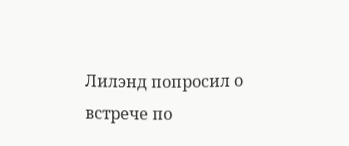Лилэнд попросил о встрече по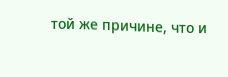той же причине, что и